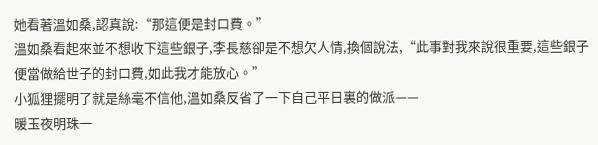她看著溫如桑,認真說:“那這便是封口費。”
溫如桑看起來並不想收下這些銀子,李長慈卻是不想欠人情,換個說法,“此事對我來說很重要,這些銀子便當做給世子的封口費,如此我才能放心。”
小狐狸擺明了就是絲毫不信他,溫如桑反省了一下自己平日裏的做派——
暖玉夜明珠一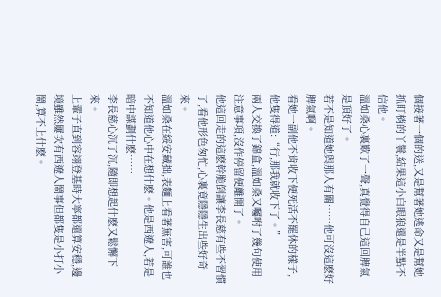個接著一個的送,又是幫著她逃命又是幫她抓盯梢的丫鬟,結果這小白眼狼還是半點不信他。
溫如桑心裏歎了一聲,真覺得自己這回脾氣是頂好了。
若不是知道她與那人有關……他可沒這麽好脾氣啊。
看她一副他不肯收下便死活不罷休的樣子,他隻得道:“行,那我就收下了。”
兩人交換了錦盒,溫如桑又囑咐了幾句使用注意事項,沒作停留便離開了。
他這回走的這麽幹脆倒讓李長慈有些不習慣了,看他形色匆忙,心裏竟隱隱生出些好奇來。
溫如桑在綏安藏拙,表麵上看著無害,可誰也不知道他心中在想什麽。他是西遼人,若是暗中謀劃什麽……
李長慈心沉了沉,隨即想起什麽又鬆懈下來。
上輩子直到容翊登基時大寧都還算安穩,邊境雖然屢次有西遼人鬧事但都隻是小打小鬧,算不上什麽。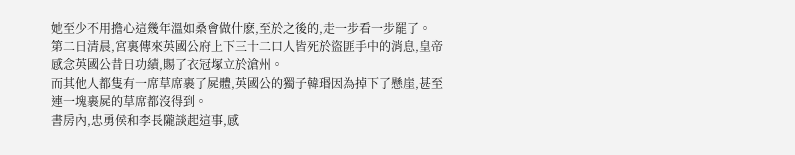她至少不用擔心這幾年溫如桑會做什麽,至於之後的,走一步看一步罷了。
第二日清晨,宮裏傳來英國公府上下三十二口人皆死於盜匪手中的消息,皇帝感念英國公昔日功績,賜了衣冠塚立於滄州。
而其他人都隻有一席草席裹了屍體,英國公的獨子韓瑉因為掉下了懸崖,甚至連一塊裹屍的草席都沒得到。
書房內,忠勇侯和李長隴談起這事,感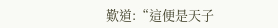歎道:“這便是天子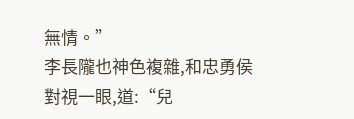無情。”
李長隴也神色複雜,和忠勇侯對視一眼,道:“兒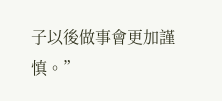子以後做事會更加謹慎。”